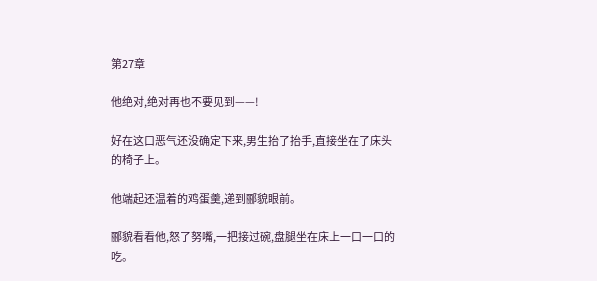第27章

他绝对,绝对再也不要见到——!

好在这口恶气还没确定下来,男生抬了抬手,直接坐在了床头的椅子上。

他端起还温着的鸡蛋羹,递到郦貌眼前。

郦貌看看他,怒了努嘴,一把接过碗,盘腿坐在床上一口一口的吃。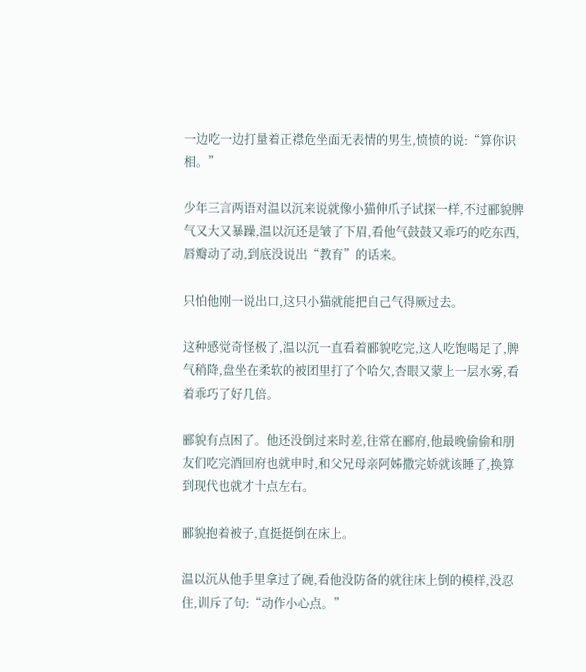一边吃一边打量着正襟危坐面无表情的男生,愤愤的说:“算你识相。”

少年三言两语对温以沉来说就像小猫伸爪子试探一样,不过郦貌脾气又大又暴躁,温以沉还是皱了下眉,看他气鼓鼓又乖巧的吃东西,唇瓣动了动,到底没说出“教育”的话来。

只怕他刚一说出口,这只小猫就能把自己气得厥过去。

这种感觉奇怪极了,温以沉一直看着郦貌吃完,这人吃饱喝足了,脾气稍降,盘坐在柔软的被团里打了个哈欠,杏眼又蒙上一层水雾,看着乖巧了好几倍。

郦貌有点困了。他还没倒过来时差,往常在郦府,他最晚偷偷和朋友们吃完酒回府也就申时,和父兄母亲阿姊撒完娇就该睡了,换算到现代也就才十点左右。

郦貌抱着被子,直挺挺倒在床上。

温以沉从他手里拿过了碗,看他没防备的就往床上倒的模样,没忍住,训斥了句:“动作小心点。”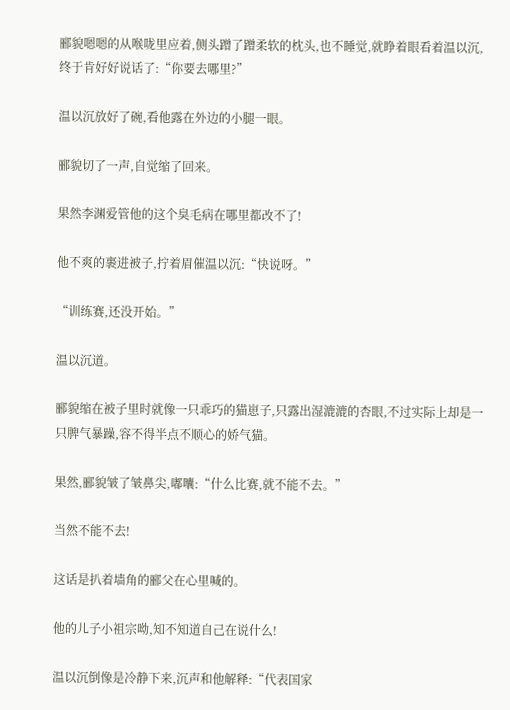郦貌嗯嗯的从喉咙里应着,侧头蹭了蹭柔软的枕头,也不睡觉,就睁着眼看着温以沉,终于肯好好说话了:“你要去哪里?”

温以沉放好了碗,看他露在外边的小腿一眼。

郦貌切了一声,自觉缩了回来。

果然李渊爱管他的这个臭毛病在哪里都改不了!

他不爽的裹进被子,拧着眉催温以沉:“快说呀。”

“训练赛,还没开始。”

温以沉道。

郦貌缩在被子里时就像一只乖巧的猫崽子,只露出湿漉漉的杏眼,不过实际上却是一只脾气暴躁,容不得半点不顺心的娇气猫。

果然,郦貌皱了皱鼻尖,嘟囔:“什么比赛,就不能不去。”

当然不能不去!

这话是扒着墙角的郦父在心里喊的。

他的儿子小祖宗呦,知不知道自己在说什么!

温以沉倒像是冷静下来,沉声和他解释:“代表国家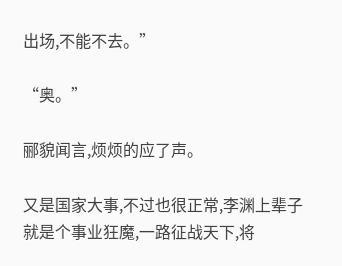出场,不能不去。”

“奥。”

郦貌闻言,烦烦的应了声。

又是国家大事,不过也很正常,李渊上辈子就是个事业狂魔,一路征战天下,将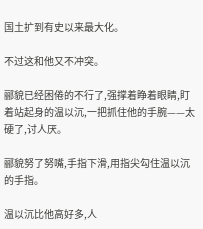国土扩到有史以来最大化。

不过这和他又不冲突。

郦貌已经困倦的不行了,强撑着睁着眼睛,盯着站起身的温以沉,一把抓住他的手腕——太硬了,讨人厌。

郦貌努了努嘴,手指下滑,用指尖勾住温以沉的手指。

温以沉比他高好多,人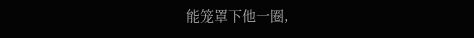能笼罩下他一圈,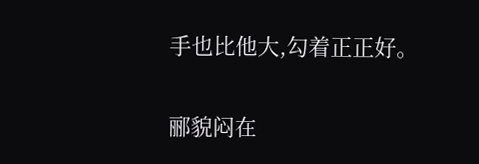手也比他大,勾着正正好。

郦貌闷在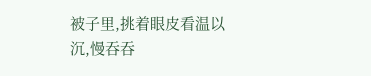被子里,挑着眼皮看温以沉,慢吞吞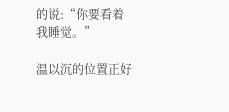的说:“你要看着我睡觉。”

温以沉的位置正好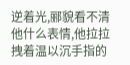逆着光,郦貌看不清他什么表情,他拉拉拽着温以沉手指的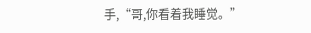手,“哥,你看着我睡觉。”